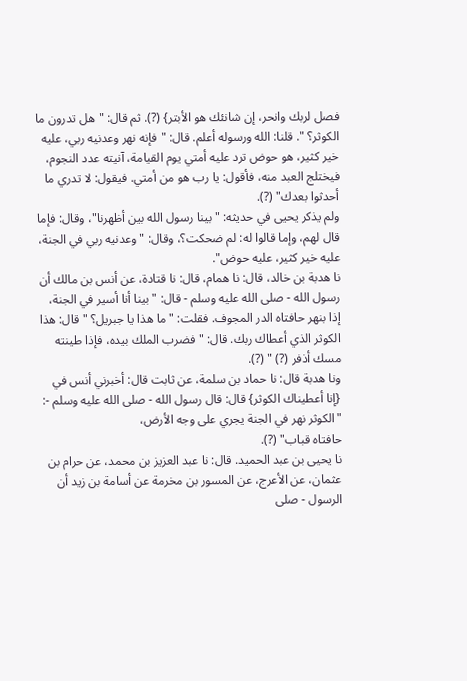فصل لربك وانحر، إن شانئك هو الأبتر} (?). ثم قال: "هل تدرون ما الكوثر؟ ". قلنا: الله ورسوله أعلم. قال: "فإنه نهر وعدنيه ربي، عليه خير كثير، هو حوض ترد عليه أمتي يوم القيامة، آنيته عدد النجوم، فيختلج العبد منه، فأقول: يا رب هو من أمتي. فيقول: لا تدري ما أحدثوا بعدك" (?).
ولم يذكر يحيى في حديثه: "بينا رسول الله بين أظهرنا"، وقال: فإما قال لهم، وإما قالوا له: لم ضحكت؟، وقال: "وعدنيه ربي في الجنة، عليه خير كثير، عليه حوض".
نا هدبة بن خالد، قال: نا همام، قال: نا قتادة، عن أنس بن مالك أن رسول الله - صلى الله عليه وسلم - قال: "بينا أنا أسير في الجنة، إذا بنهر حافتاه الدر المجوف. فقلت: "ما هذا يا جبريل؟ "قال: هذا الكوثر الذي أعطاك ربك. قال: "فضرب الملك بيده، فإذا طينته مسك أذفر (?) " (?).
ونا هدبة قال: نا حماد بن سلمة، عن ثابت قال: أخبرني أنس في {إنا أعطيناك الكوثر} قال: قال رسول الله - صلى الله عليه وسلم -: "الكوثر نهر في الجنة يجري على وجه الأرض،
حافتاه قباب" (?).
نا يحيى بن عبد الحميد. قال: نا عبد العزيز بن محمد، عن حرام بن عثمان، عن الأعرج، عن المسور بن مخرمة عن أسامة بن زيد أن الرسول - صلى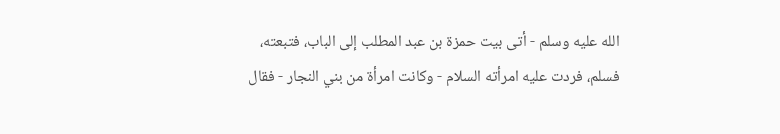الله عليه وسلم - أتى بيت حمزة بن عبد المطلب إلى الباب، فتبعته، فسلم، فردت عليه امرأته السلام - وكانت امرأة من بني النجار - فقال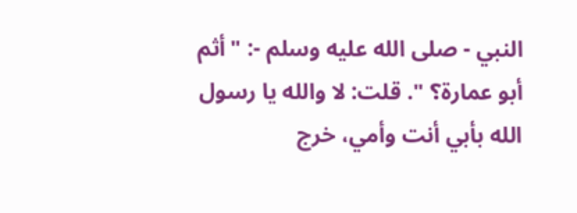النبي - صلى الله عليه وسلم -: "أثم أبو عمارة؟ ". قلت: لا والله يا رسول الله بأبي أنت وأمي، خرج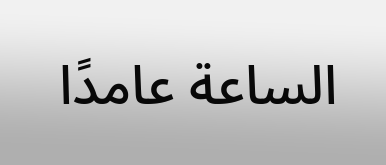الساعة عامدًا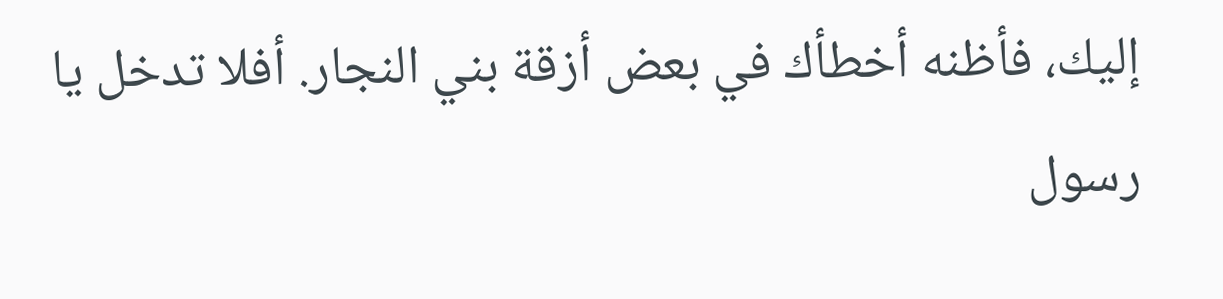إليك، فأظنه أخطأك في بعض أزقة بني النجار. أفلا تدخل يا رسول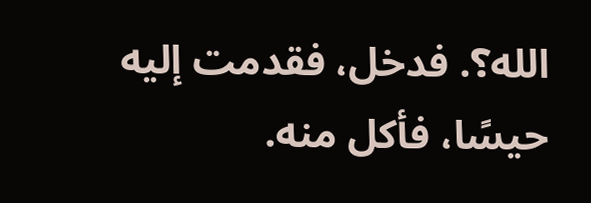الله؟. فدخل، فقدمت إليه حيسًا، فأكل منه.